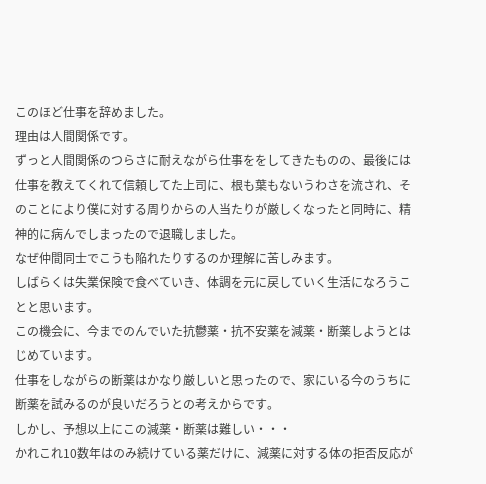このほど仕事を辞めました。
理由は人間関係です。
ずっと人間関係のつらさに耐えながら仕事ををしてきたものの、最後には仕事を教えてくれて信頼してた上司に、根も葉もないうわさを流され、そのことにより僕に対する周りからの人当たりが厳しくなったと同時に、精神的に病んでしまったので退職しました。
なぜ仲間同士でこうも陥れたりするのか理解に苦しみます。
しばらくは失業保険で食べていき、体調を元に戻していく生活になろうことと思います。
この機会に、今までのんでいた抗鬱薬・抗不安薬を減薬・断薬しようとはじめています。
仕事をしながらの断薬はかなり厳しいと思ったので、家にいる今のうちに断薬を試みるのが良いだろうとの考えからです。
しかし、予想以上にこの減薬・断薬は難しい・・・
かれこれ10数年はのみ続けている薬だけに、減薬に対する体の拒否反応が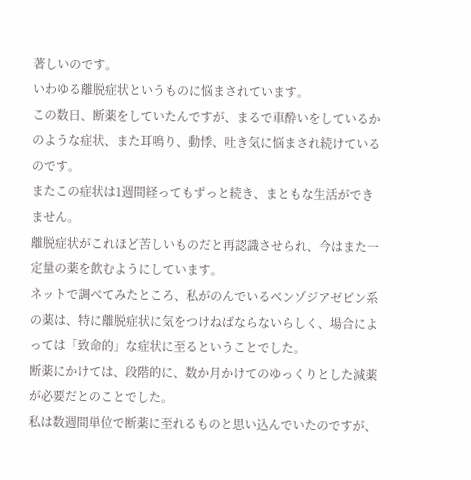著しいのです。
いわゆる離脱症状というものに悩まされています。
この数日、断薬をしていたんですが、まるで車酔いをしているかのような症状、また耳鳴り、動悸、吐き気に悩まされ続けているのです。
またこの症状は1週間経ってもずっと続き、まともな生活ができません。
離脱症状がこれほど苦しいものだと再認識させられ、今はまた一定量の薬を飲むようにしています。
ネットで調べてみたところ、私がのんでいるベンゾジアゼピン系の薬は、特に離脱症状に気をつけねばならないらしく、場合によっては「致命的」な症状に至るということでした。
断薬にかけては、段階的に、数か月かけてのゆっくりとした減薬が必要だとのことでした。
私は数週間単位で断薬に至れるものと思い込んでいたのですが、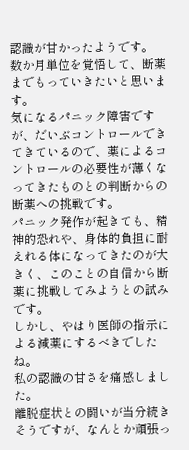認識が甘かったようです。
数か月単位を覚悟して、断薬までもっていきたいと思います。
気になるパニック障害ですが、だいぶコントロールできてきているので、薬によるコントロールの必要性が薄くなってきたものとの判断からの断薬への挑戦です。
パニック発作が起きても、精神的恐れや、身体的負担に耐えれる体になってきたのが大きく、このことの自信から断薬に挑戦してみようとの試みです。
しかし、やはり医師の指示による減薬にするべきでしたね。
私の認識の甘さを痛感しました。
離脱症状との闘いが当分続きそうですが、なんとか頑張っ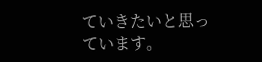ていきたいと思っています。